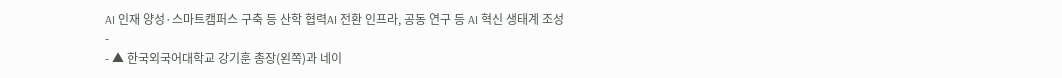AI 인재 양성·스마트캠퍼스 구축 등 산학 협력AI 전환 인프라, 공동 연구 등 AI 혁신 생태계 조성
-
- ▲ 한국외국어대학교 강기훈 총장(왼쪽)과 네이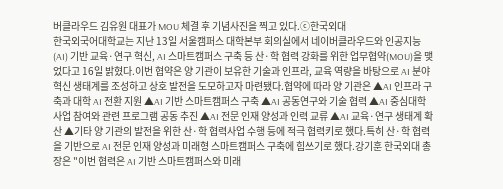버클라우드 김유원 대표가 MOU 체결 후 기념사진을 찍고 있다.ⓒ한국외대
한국외국어대학교는 지난 13일 서울캠퍼스 대학본부 회의실에서 네이버클라우드와 인공지능(AI) 기반 교육·연구 혁신, AI 스마트캠퍼스 구축 등 산·학 협력 강화를 위한 업무협약(MOU)을 맺었다고 16일 밝혔다.이번 협약은 양 기관이 보유한 기술과 인프라, 교육 역량을 바탕으로 AI 분야 혁신 생태계를 조성하고 상호 발전을 도모하고자 마련됐다.협약에 따라 양 기관은 ▲AI 인프라 구축과 대학 AI 전환 지원 ▲AI 기반 스마트캠퍼스 구축 ▲AI 공동연구와 기술 협력 ▲AI 중심대학 사업 참여와 관련 프로그램 공동 추진 ▲AI 전문 인재 양성과 인력 교류 ▲AI 교육·연구 생태계 확산 ▲기타 양 기관의 발전을 위한 산·학 협력사업 수행 등에 적극 협력키로 했다.특히 산·학 협력을 기반으로 AI 전문 인재 양성과 미래형 스마트캠퍼스 구축에 힘쓰기로 했다.강기훈 한국외대 총장은 "이번 협력은 AI 기반 스마트캠퍼스와 미래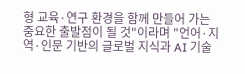형 교육·연구 환경을 함께 만들어 가는 중요한 출발점이 될 것"이라며 "언어·지역·인문 기반의 글로벌 지식과 AI 기술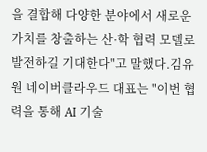을 결합해 다양한 분야에서 새로운 가치를 창출하는 산·학 협력 모델로 발전하길 기대한다"고 말했다.김유원 네이버클라우드 대표는 "이번 협력을 통해 AI 기술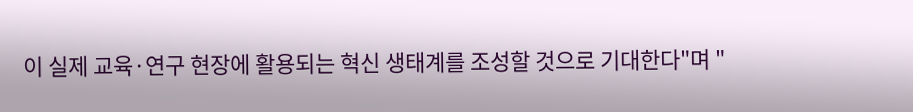이 실제 교육·연구 현장에 활용되는 혁신 생태계를 조성할 것으로 기대한다"며 "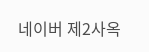네이버 제2사옥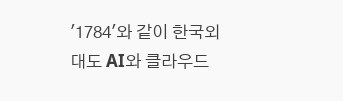'1784'와 같이 한국외대도 AI와 클라우드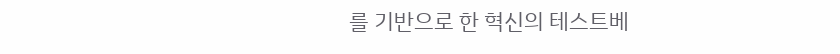를 기반으로 한 혁신의 테스트베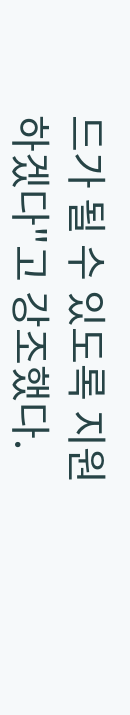드가 될 수 있도록 지원하겠다"고 강조했다.